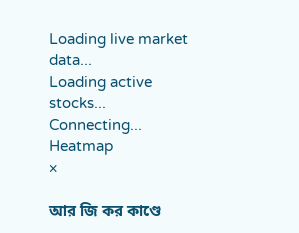Loading live market data...
Loading active stocks...
Connecting...
Heatmap
×

আর জি কর কাণ্ডে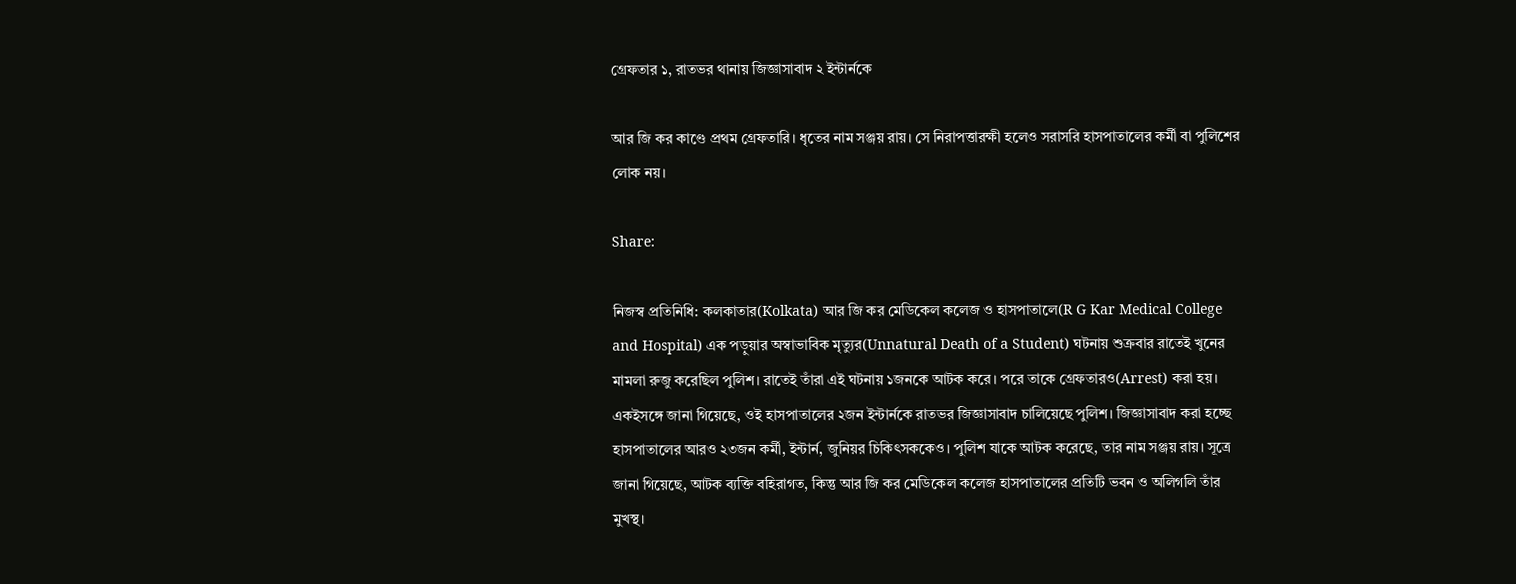গ্রেফতার ১, রাতভর থানায় জিজ্ঞাসাবাদ ২ ইন্টার্নকে

আর জি কর কাণ্ডে প্রথম গ্রেফতারি। ধৃতের নাম সঞ্জয় রায়। সে নিরাপত্তারক্ষী হলেও সরাসরি হাসপাতালের কর্মী বা পুলিশের লোক নয়।

Share:

নিজস্ব প্রতিনিধি: কলকাতার(Kolkata) আর জি কর মেডিকেল কলেজ ও হাসপাতালে(R G Kar Medical College and Hospital) এক পড়ুয়ার অস্বাভাবিক মৃত্যুর(Unnatural Death of a Student) ঘটনায় শুক্রবার রাতেই খুনের মামলা রুজু করেছিল পুলিশ। রাতেই তাঁরা এই ঘটনায় ১জনকে আটক করে। পরে তাকে গ্রেফতারও(Arrest) করা হয়। একইসঙ্গে জানা গিয়েছে, ওই হাসপাতালের ২জন ইন্টার্নকে রাতভর জিজ্ঞাসাবাদ চালিয়েছে পুলিশ। জিজ্ঞাসাবাদ করা হচ্ছে হাসপাতালের আরও ২৩জন কর্মী, ইন্টার্ন, জুনিয়র চিকিৎসককেও। পুলিশ যাকে আটক করেছে, তার নাম সঞ্জয় রায়। সূত্রে জানা গিয়েছে, আটক ব্যক্তি বহিরাগত, কিন্তু আর জি কর মেডিকেল কলেজ হাসপাতালের প্রতিটি ভবন ও অলিগলি তাঁর মুখস্থ।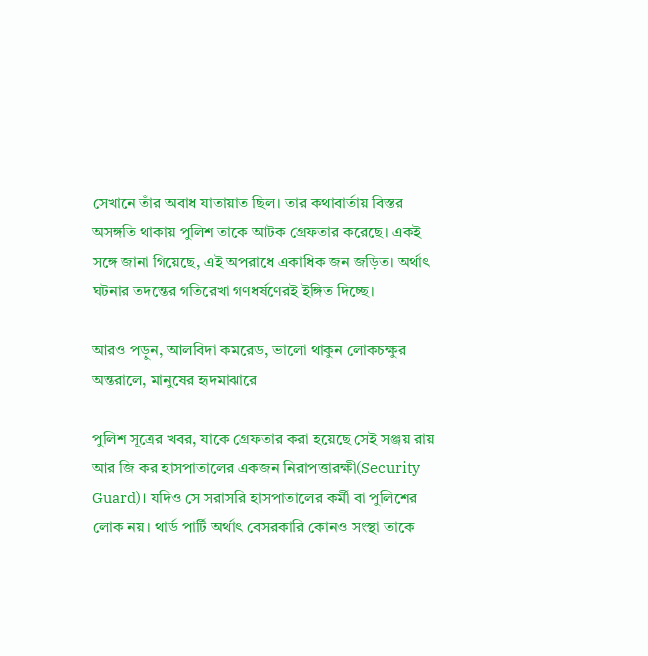সেখানে তাঁর অবাধ যাতায়াত ছিল। তার কথাবার্তায় বিস্তর অসঙ্গতি থাকায় পুলিশ তাকে আটক গ্রেফতার করেছে। একই সঙ্গে জানা গিয়েছে, এই অপরাধে একাধিক জন জড়িত। অর্থাৎ ঘটনার তদন্তের গতিরেখা গণধর্ষণেরই ইঙ্গিত দিচ্ছে।

আরও পড়ুন, আলবিদা কমরেড, ভালো থাকুন লোকচক্ষুর অন্তরালে, মানুষের হৃদমাঝারে

পুলিশ সূত্রের খবর, যাকে গ্রেফতার করা হয়েছে সেই সঞ্জয় রায় আর জি কর হাসপাতালের একজন নিরাপত্তারক্ষী(Security Guard)। যদিও সে সরাসরি হাসপাতালের কর্মী বা পুলিশের লোক নয়। থার্ড পার্টি অর্থাৎ বেসরকারি কোনও সংস্থা তাকে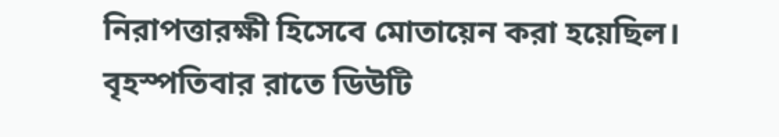নিরাপত্তারক্ষী হিসেবে মোতায়েন করা হয়েছিল। বৃহস্পতিবার রাতে ডিউটি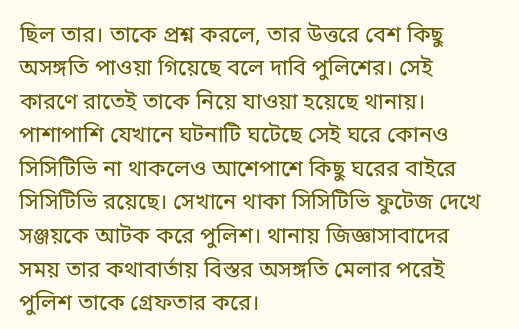ছিল তার। তাকে প্রশ্ন করলে, তার উত্তরে বেশ কিছু অসঙ্গতি পাওয়া গিয়েছে বলে দাবি পুলিশের। সেই কারণে রাতেই তাকে নিয়ে যাওয়া হয়েছে থানায়। পাশাপাশি যেখানে ঘটনাটি ঘটেছে সেই ঘরে কোনও সিসিটিভি না থাকলেও আশেপাশে কিছু ঘরের বাইরে সিসিটিভি রয়েছে। সেখানে থাকা সিসিটিভি ফুটেজ দেখে সঞ্জয়কে আটক করে পুলিশ। থানায় জিজ্ঞাসাবাদের সময় তার কথাবার্তায় বিস্তর অসঙ্গতি মেলার পরেই পুলিশ তাকে গ্রেফতার করে।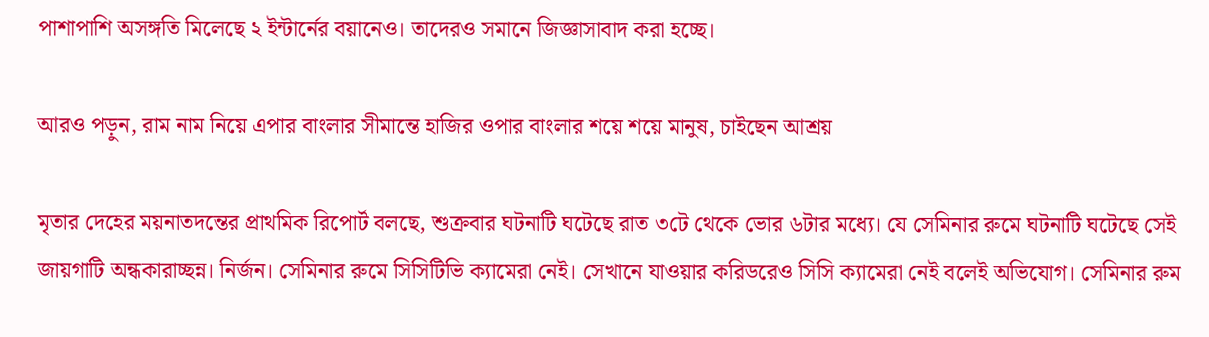পাশাপাশি অসঙ্গতি মিলেছে ২ ইন্টার্নের বয়ানেও। তাদেরও সমানে জিজ্ঞাসাবাদ করা হচ্ছে।

আরও পড়ুন, রাম নাম নিয়ে এপার বাংলার সীমান্তে হাজির ওপার বাংলার শয়ে শয়ে মানুষ, চাইছেন আশ্রয়

মৃতার দেহের ময়নাতদন্তের প্রাথমিক রিপোর্ট বলছে, শুক্রবার ঘটনাটি ঘটেছে রাত ৩টে থেকে ভোর ৬টার মধ্যে। যে সেমিনার রুমে ঘটনাটি ঘটেছে সেই জায়গাটি অন্ধকারাচ্ছন্ন। নির্জন। সেমিনার রুমে সিসিটিভি ক্যামেরা নেই। সেখানে যাওয়ার করিডরেও সিসি ক্যামেরা নেই বলেই অভিযোগ। সেমিনার রুম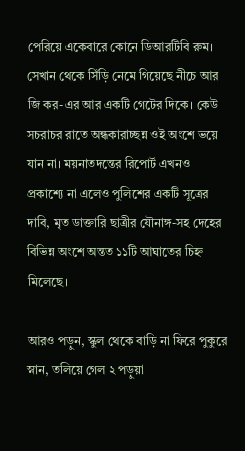পেরিয়ে একেবারে কোনে ডিআরটিবি রুম। সেখান থেকে সিঁড়ি নেমে গিয়েছে নীচে আর জি কর-এর আর একটি গেটের দিকে। কেউ সচরাচর রাতে অন্ধকারাচ্ছন্ন ওই অংশে ভয়ে যান না। ময়নাতদন্তের রিপোর্ট এখনও প্রকাশ্যে না এলেও পুলিশের একটি সূত্রের দাবি, মৃত ডাক্তারি ছাত্রীর যৌনাঙ্গ-সহ দেহের বিভিন্ন অংশে অন্তত ১১টি আঘাতের চিহ্ন মিলেছে।

আরও পড়ুন, স্কুল থেকে বাড়ি না ফিরে পুকুরে স্নান, তলিয়ে গেল ২ পড়ুয়া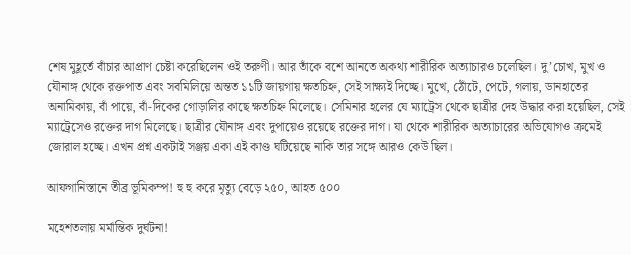শেষ মুহূর্তে বাঁচার আপ্রাণ চেষ্টা করেছিলেন ওই তরুণী। আর তাঁকে বশে আনতে অকথ্য শারীরিক অত্যাচারও চলেছিল। দু’চোখ, মুখ ও যৌনাঙ্গ থেকে রক্তপাত এবং সবমিলিয়ে অন্তত ১১টি জায়গায় ক্ষতচিহ্ন, সেই সাক্ষ্যই দিচ্ছে। মুখে, ঠোঁটে, পেটে, গলায়, ডানহাতের অনামিকায়, বাঁ পায়ে, বাঁ-দিকের গোড়ালির কাছে ক্ষতচিহ্ন মিলেছে। সেমিনার হলের যে ম্যাট্রেস থেকে ছাত্রীর দেহ উদ্ধার করা হয়েছিল, সেই ম্যাট্রেসেও রক্তের দাগ মিলেছে। ছাত্রীর যৌনাঙ্গ এবং দুপায়েও রয়েছে রক্তের দাগ। যা থেকে শারীরিক অত্যাচারের অভিযোগও ক্রমেই জোরাল হচ্ছে। এখন প্রশ্ন একটাই সঞ্জয় একা এই কাণ্ড ঘটিয়েছে নাকি তার সঙ্গে আরও কেউ ছিল।

আফগানিস্তানে তীব্র ভূমিকম্প! হু হু করে মৃত্যু বেড়ে ২৫০, আহত ৫০০

মহেশতলায় মর্মান্তিক দুর্ঘটনা!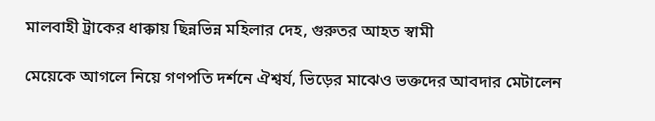মালবাহী ট্রাকের ধাক্কায় ছিন্নভিন্ন মহিলার দেহ, গুরুতর আহত স্বামী

মেয়েকে আগলে নিয়ে গণপতি দর্শনে ঐশ্বর্য, ভিড়ের মাঝেও ভক্তদের আবদার মেটালেন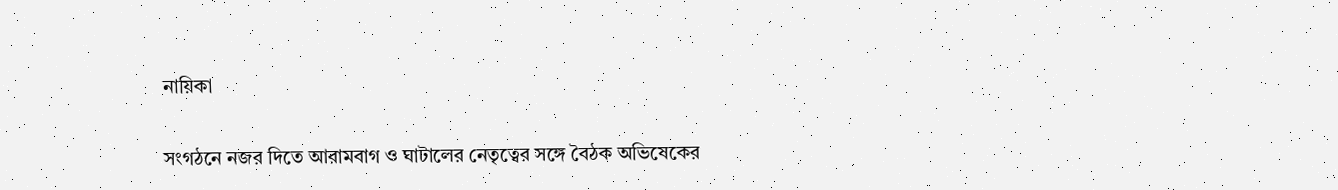নায়িকা

সংগঠনে নজর দিতে আরামবাগ ও ঘাটালের নেতৃত্বের সঙ্গে বৈঠক অভিষেকের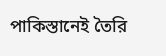পাকিস্তানেই তৈরি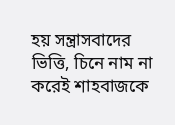হয় সন্ত্রাসবাদের ভিত্তি, চিনে নাম না করেই শাহবাজকে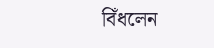বিঁধলেন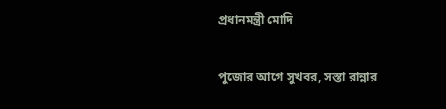প্রধানমন্ত্রী মোদি

পুজোর আগে সুখবর, সস্তা রান্নার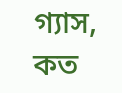গ্যাস, কত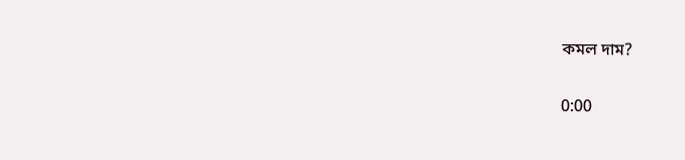কমল দাম?

0:00